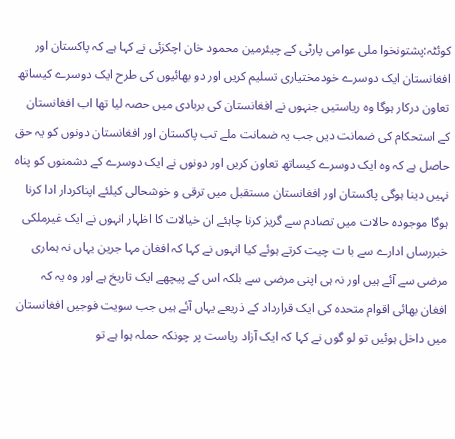کوئٹہ:پشتونخوا ملی عوامی پارٹی کے چیئرمین محمود خان اچکزئی نے کہا ہے کہ پاکستان اور افغانستان ایک دوسرے خودمختیاری تسلیم کریں اور دو بھائیوں کی طرح ایک دوسرے کیساتھ تعاون درکار ہوگا وہ ریاستیں جنہوں نے افغانستان کی بربادی میں حصہ لیا تھا اب افغانستان کے استحکام کی ضمانت دیں جب یہ ضمانت ملے تب پاکستان اور افغانستان دونوں کو یہ حق حاصل ہے کہ وہ ایک دوسرے کیساتھ تعاون کریں اور دونوں نے ایک دوسرے کے دشمنوں کو پناہ نہیں دینا ہوگی پاکستان اور افغانستان مستقبل میں ترقی و خوشحالی کیلئے اپناکردار ادا کرنا ہوگا موجودہ حالات میں تصادم سے گریز کرنا چاہئے ان خیالات کا اظہار انہوں نے ایک غیرملکی خبررساں ادارے سے با ت چیت کرتے ہوئے کیا انہوں نے کہا کہ افغان مہا جرین یہاں نہ ہماری مرضی سے آئے ہیں اور نہ ہی اپنی مرضی سے بلکہ اس کے پیچھے ایک تاریخ ہے اور وہ یہ کہ افغان بھائی اقوام متحدہ کی ایک قرارداد کے ذریعے یہاں آئے ہیں جب سویت فوجیں افغانستان میں داخل ہوئیں تو لو گوں نے کہا کہ ایک آزاد ریاست پر چونکہ حملہ ہوا ہے تو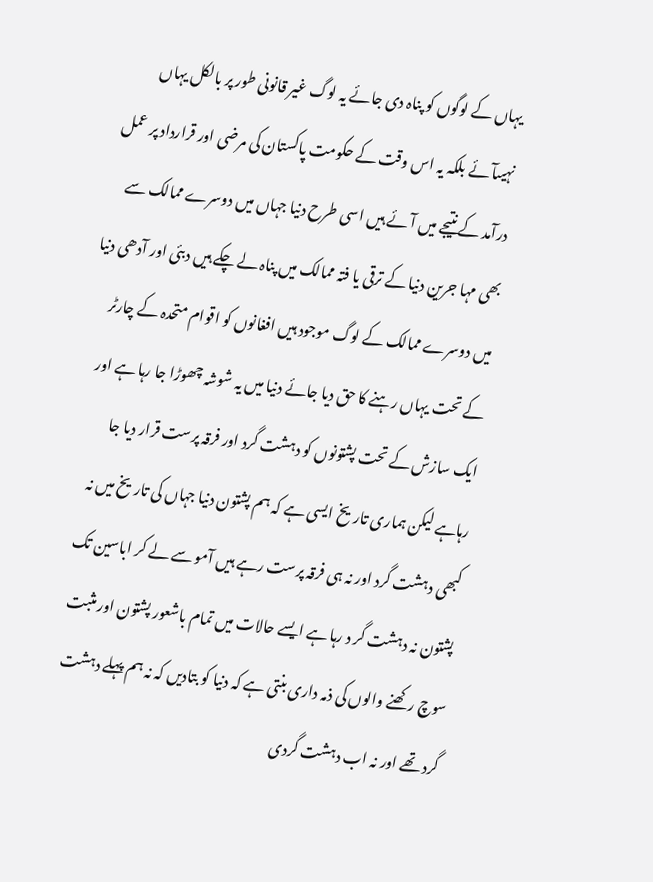یہاں کے لوگوں کو پناہ دی جائے یہ لوگ غیر قانونی طور پر بالکل یہاں نہیںآئے بلکہ یہ اس وقت کے حکومت پاکستان کی مرضی اور قرارداد پر عمل درآمد کے نتیجے میں آئے ہیں اسی طرح دنیا جہاں میں دوسرے ممالک سے بھی مہا جرین دنیا کے ترقی یا فتہ ممالک میں پناہ لے چکے ہیں دبئی اور آدھی دنیا میں دوسرے ممالک کے لوگ موجود ہیں افغانوں کو اقوام متحدہ کے چارٹر کے تحت یہاں رہنے کا حق دیا جائے دنیا میں یہ شوشہ چھوڑا جا رہا ہے اور ایک سازش کے تحت پشتونوں کو دہشت گرد اور فرقہ پرست قرار دیا جا رہاہے لیکن ہماری تاریخ ایسی ہے کہ ہم پشتون دنیا جہاں کی تاریخ میں نہ کبھی دہشت گرد اور نہ ہی فرقہ پرست رہے ہیں آمو سے لے کر اباسین تک پشتون نہ دہشت گر د رہا ہے ایسے حالات میں تمام باشعور پشتون اور مثبت سوچ رکھنے والوں کی ذمہ داری بنتی ہے کہ دنیا کو بتادیں کہ نہ ہم پہلے دہشت گرد تھے اور نہ اب دہشت گردی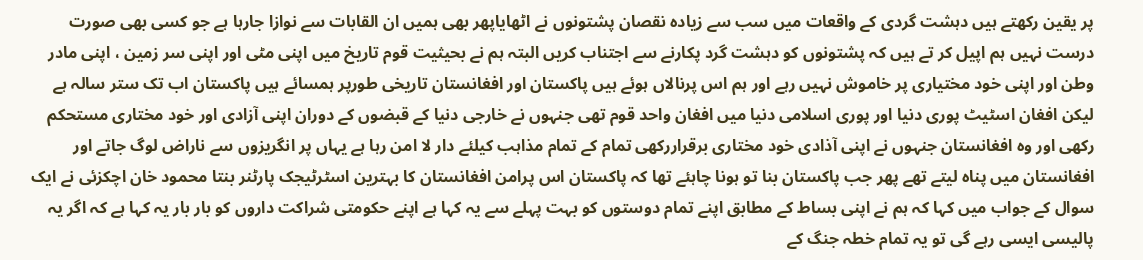پر یقین رکھتے ہیں دہشت گردی کے واقعات میں سب سے زیادہ نقصان پشتونوں نے اٹھایاپھر بھی ہمیں ان القابات سے نوازا جارہا ہے جو کسی بھی صورت درست نہیں ہم اپیل کر تے ہیں کہ پشتونوں کو دہشت گرد پکارنے سے اجتناب کریں البتہ ہم نے بحیثیت قوم تاریخ میں اپنی مٹی اور اپنی سر زمین ، اپنی مادر وطن اور اپنی خود مختیاری پر خاموش نہیں رہے اور ہم اس پرنالاں ہوئے ہیں پاکستان اور افغانستان تاریخی طورپر ہمسائے ہیں پاکستان اب تک ستر سالہ ہے لیکن افغان اسٹیٹ پوری دنیا اور پوری اسلامی دنیا میں افغان واحد قوم تھی جنہوں نے خارجی دنیا کے قبضوں کے دوران اپنی آزادی اور خود مختاری مستحکم رکھی اور وہ افغانستان جنہوں نے اپنی آذادی خود مختاری برقراررکھی تمام کے تمام مذاہب کیلئے دار لا امن رہا ہے یہاں پر انگریزوں سے ناراض لوگ جاتے اور افغانستان میں پناہ لیتے تھے پھر جب پاکستان بنا تو ہونا چاہئے تھا کہ پاکستان اس پرامن افغانستان کا بہترین اسٹرٹیجک پارٹنر بنتا محمود خان اچکزئی نے ایک سوال کے جواب میں کہا کہ ہم نے اپنی بساط کے مطابق اپنے تمام دوستوں کو بہت پہلے سے یہ کہا ہے اپنے حکومتی شراکت داروں کو بار بار یہ کہا ہے کہ اگر یہ پالیسی ایسی رہے گی تو یہ تمام خطہ جنگ کے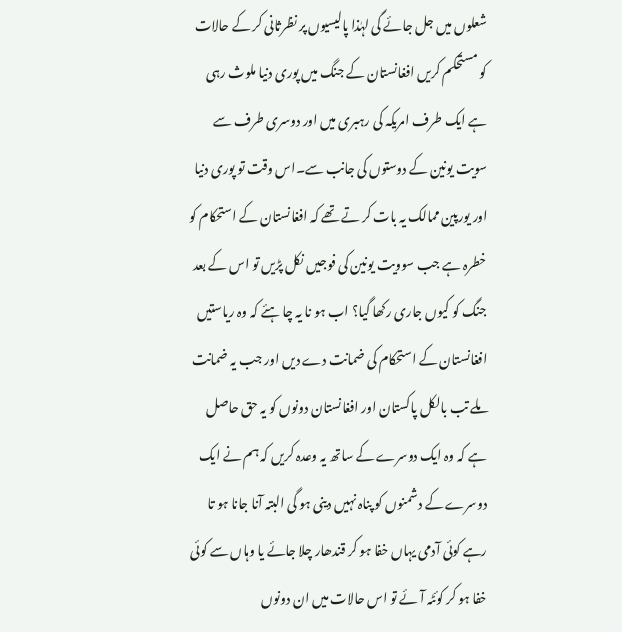شعلوں میں جل جائے گی لہٰذا پالیسیوں پر نظرثانی کر کے حالات کو مستحکم کریں افغانستان کے جنگ میں پوری دنیا ملوث رہی ہے ایک طرف امریکہ کی رہبری میں اور دوسری طرف سے سویت یونین کے دوستوں کی جانب سے۔اس وقت تو پوری دنیا اور یورپین ممالک یہ بات کر تے تھے کہ افغانستان کے استحکام کو خطرہ ہے جب سوویت یونین کی فوجیں نکل پڑیں تو اس کے بعد جنگ کو کیوں جاری رکھا گیا؟ اب ہو نا یہ چا ہئے کہ وہ ریاستیں افغانستان کے استحکام کی ضمانت دے دیں اور جب یہ ضمانت ملے تب بالکل پاکستان اور افغانستان دونوں کو یہ حق حاصل ہے کہ وہ ایک دوسرے کے ساتھ یہ وعدہ کریں کہ ہم نے ایک دوسرے کے دشمنوں کو پناہ نہیں دینی ہو گی البتہ آنا جانا ہو تا رہے کوئی آدمی یہاں خفا ہو کر قندھار چلا جائے یا وہاں سے کوئی خفا ہو کر کوئٹہ آئے تو اس حالات میں ان دونوں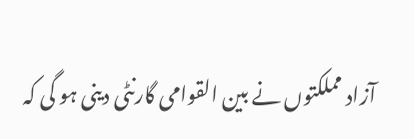آزاد مملکتوں نے بین القوامی گارنٹی دینی ہو گی کہ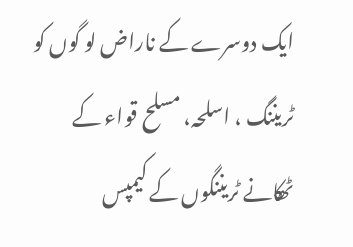ایک دوسرے کے ناراض لو گوں کو ٹریننگ ، اسلحہ، مسلح قواء کے ٹھکانے ٹریننگوں کے کیمپس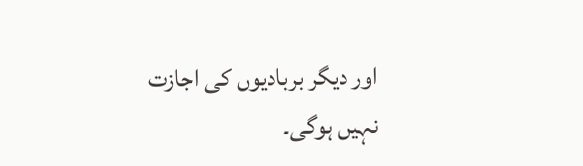اور دیگر بربادیوں کی اجازت نہیں ہوگی۔